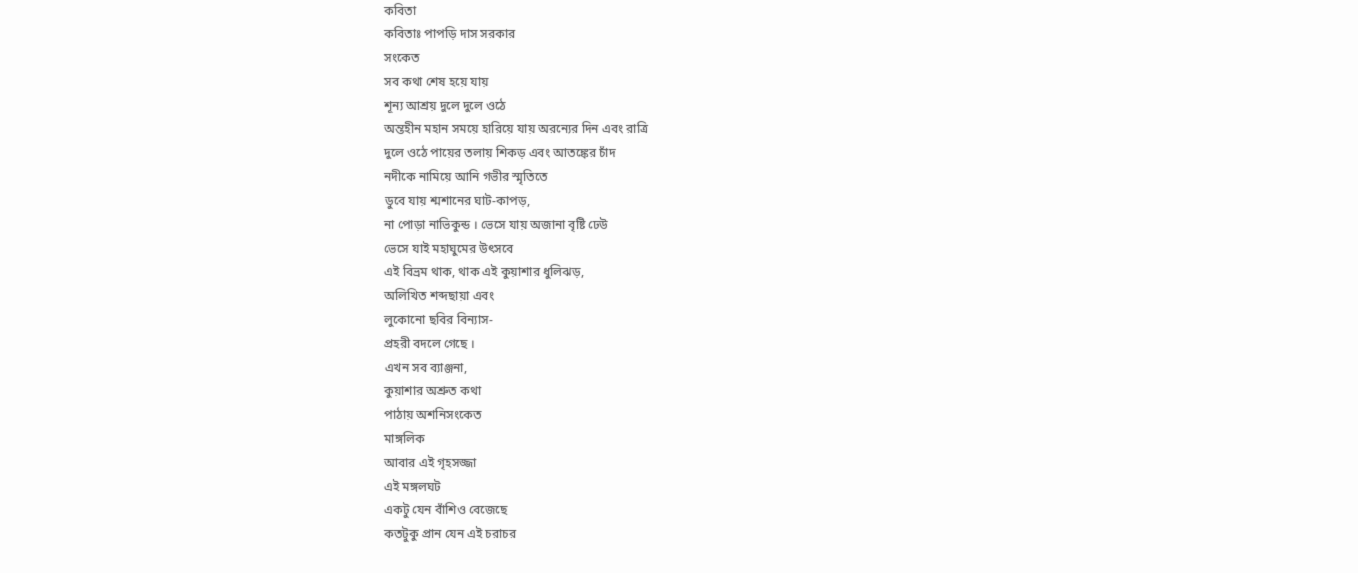কবিতা
কবিতাঃ পাপড়ি দাস সরকার
সংকেত
সব কথা শেষ হয়ে যায়
শূন্য আশ্রয় দুলে দুলে ওঠে
অন্তহীন মহান সময়ে হারিয়ে যায় অরন্যের দিন এবং রাত্রি
দুলে ওঠে পায়ের তলায় শিকড় এবং আতঙ্কের চাঁদ
নদীকে নামিয়ে আনি গভীর স্মৃতিতে
ডুবে যায় শ্মশানের ঘাট-কাপড়,
না পোড়া নাভিকুন্ড । ভেসে যায় অজানা বৃষ্টি ঢেউ
ভেসে যাই মহাঘুমের উৎসবে
এই বিভ্রম থাক, থাক এই কুয়াশার ধুলিঝড়,
অলিখিত শব্দছায়া এবং
লুকোনো ছবির বিন্যাস-
প্রহরী বদলে গেছে ।
এখন সব ব্যাঞ্জনা,
কুয়াশার অশ্রুত কথা
পাঠায় অশনিসংকেত
মাঙ্গলিক
আবার এই গৃহসজ্জা
এই মঙ্গলঘট
একটু যেন বাঁশিও বেজেছে
কতটুকু প্রান যেন এই চরাচর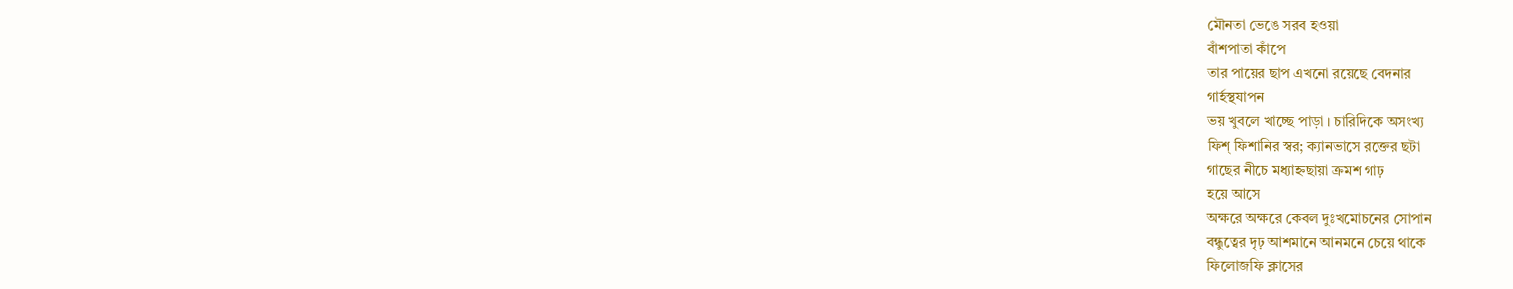মৌনতা ভেঙে সরব হওয়া
বাঁশপাতা কাঁপে
তার পায়ের ছাপ এখনো রয়েছে বেদনার
গার্হস্থযাপন
ভয় খুবলে খাচ্ছে পাড়া । চারিদিকে অসংখ্য
ফিশ্ ফিশানির স্বর; ক্যানভাসে রক্তের ছটা
গাছের নীচে মধ্যাহ্নছায়া ক্রমশ গাঢ়
হয়ে আসে
অক্ষরে অক্ষরে কেবল দুঃখমোচনের সোপান
বন্ধুত্বের দৃঢ় আশমানে আনমনে চেয়ে থাকে
ফিলোজফি ক্লাসের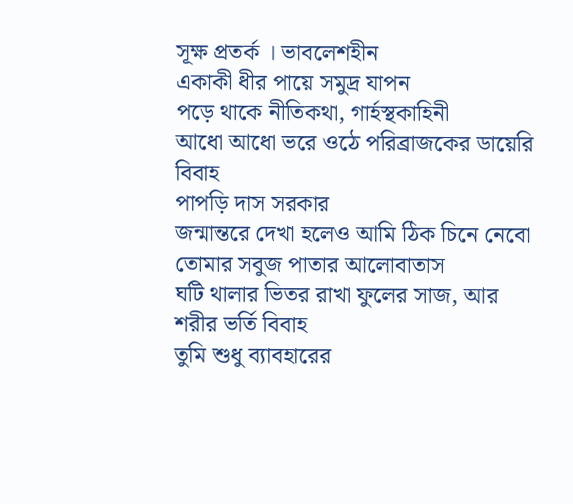সূক্ষ প্রতর্ক । ভাবলেশহীন
একাকী ধীর পায়ে সমুদ্র যাপন
পড়ে থাকে নীতিকথা, গার্হস্থকাহিনী
আধো আধো ভরে ওঠে পরিব্রাজকের ডায়েরি
বিবাহ
পাপড়ি দাস সরকার
জন্মান্তরে দেখা হলেও আমি ঠিক চিনে নেবো
তোমার সবুজ পাতার আলোবাতাস
ঘটি থালার ভিতর রাখা ফুলের সাজ, আর
শরীর ভর্তি বিবাহ
তুমি শুধু ব্যাবহারের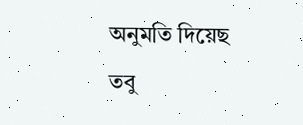অনুমতি দিয়েছ
তবু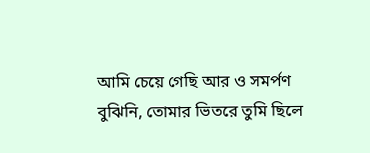আমি চেয়ে গেছি আর ও সমর্পণ
বুঝিনি, তোমার ভিতরে তুমি ছিলে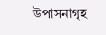উপাসনাগৃহ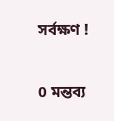সর্বক্ষণ !

0 মন্তব্য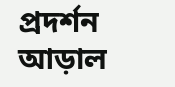প্রদর্শন
আড়াল